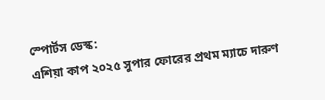স্পোর্টস ডেস্ক:
এশিয়া কাপ ২০২৫ সুপার ফোরের প্রথম ম্যাচে দারুণ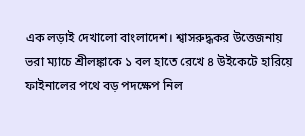এক লড়াই দেখালো বাংলাদেশ। শ্বাসরুদ্ধকর উত্তেজনায় ভরা ম্যাচে শ্রীলঙ্কাকে ১ বল হাতে রেখে ৪ উইকেটে হারিয়ে ফাইনালের পথে বড় পদক্ষেপ নিল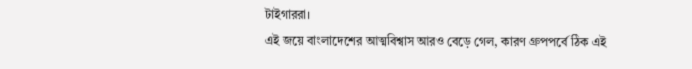টাইগাররা।
এই জয়ে বাংলাদেশের আত্মবিশ্বাস আরও বেড়ে গেল, কারণ গ্রুপপর্বে ঠিক এই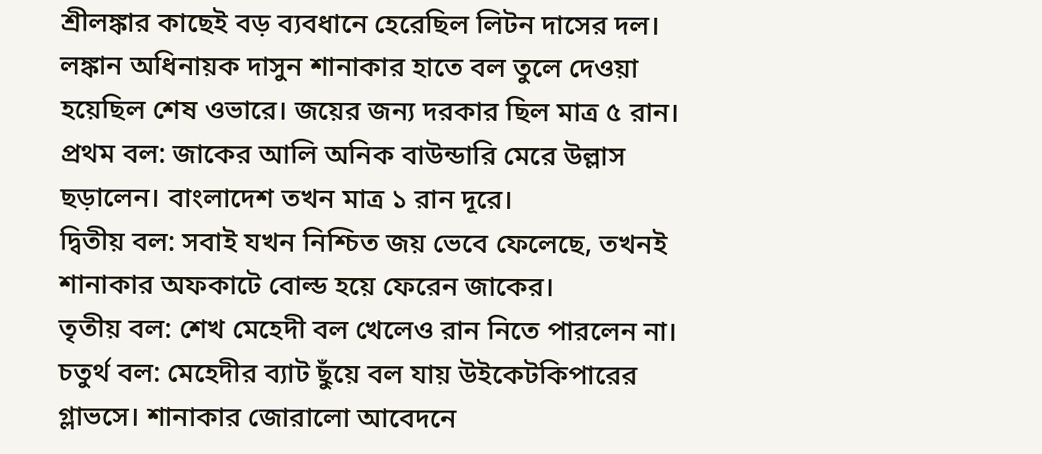শ্রীলঙ্কার কাছেই বড় ব্যবধানে হেরেছিল লিটন দাসের দল।
লঙ্কান অধিনায়ক দাসুন শানাকার হাতে বল তুলে দেওয়া হয়েছিল শেষ ওভারে। জয়ের জন্য দরকার ছিল মাত্র ৫ রান।
প্রথম বল: জাকের আলি অনিক বাউন্ডারি মেরে উল্লাস ছড়ালেন। বাংলাদেশ তখন মাত্র ১ রান দূরে।
দ্বিতীয় বল: সবাই যখন নিশ্চিত জয় ভেবে ফেলেছে, তখনই শানাকার অফকাটে বোল্ড হয়ে ফেরেন জাকের।
তৃতীয় বল: শেখ মেহেদী বল খেলেও রান নিতে পারলেন না।
চতুর্থ বল: মেহেদীর ব্যাট ছুঁয়ে বল যায় উইকেটকিপারের গ্লাভসে। শানাকার জোরালো আবেদনে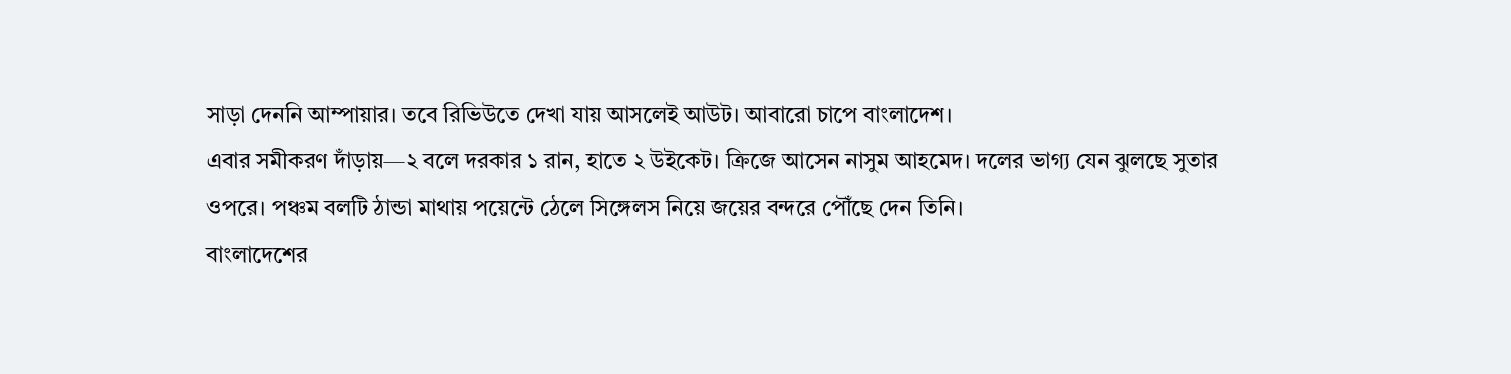সাড়া দেননি আম্পায়ার। তবে রিভিউতে দেখা যায় আসলেই আউট। আবারো চাপে বাংলাদেশ।
এবার সমীকরণ দাঁড়ায়—২ বলে দরকার ১ রান, হাতে ২ উইকেট। ক্রিজে আসেন নাসুম আহমেদ। দলের ভাগ্য যেন ঝুলছে সুতার ওপরে। পঞ্চম বলটি ঠান্ডা মাথায় পয়েন্টে ঠেলে সিঙ্গেলস নিয়ে জয়ের বন্দরে পৌঁছে দেন তিনি।
বাংলাদেশের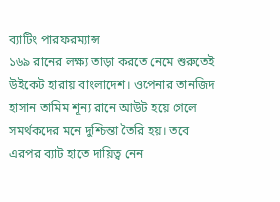ব্যাটিং পারফরম্যান্স
১৬৯ রানের লক্ষ্য তাড়া করতে নেমে শুরুতেই উইকেট হারায় বাংলাদেশ। ওপেনার তানজিদ হাসান তামিম শূন্য রানে আউট হয়ে গেলে সমর্থকদের মনে দুশ্চিন্তা তৈরি হয়। তবে এরপর ব্যাট হাতে দায়িত্ব নেন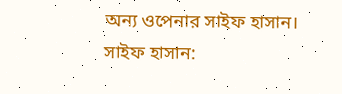অন্য ওপেনার সাইফ হাসান।
সাইফ হাসান: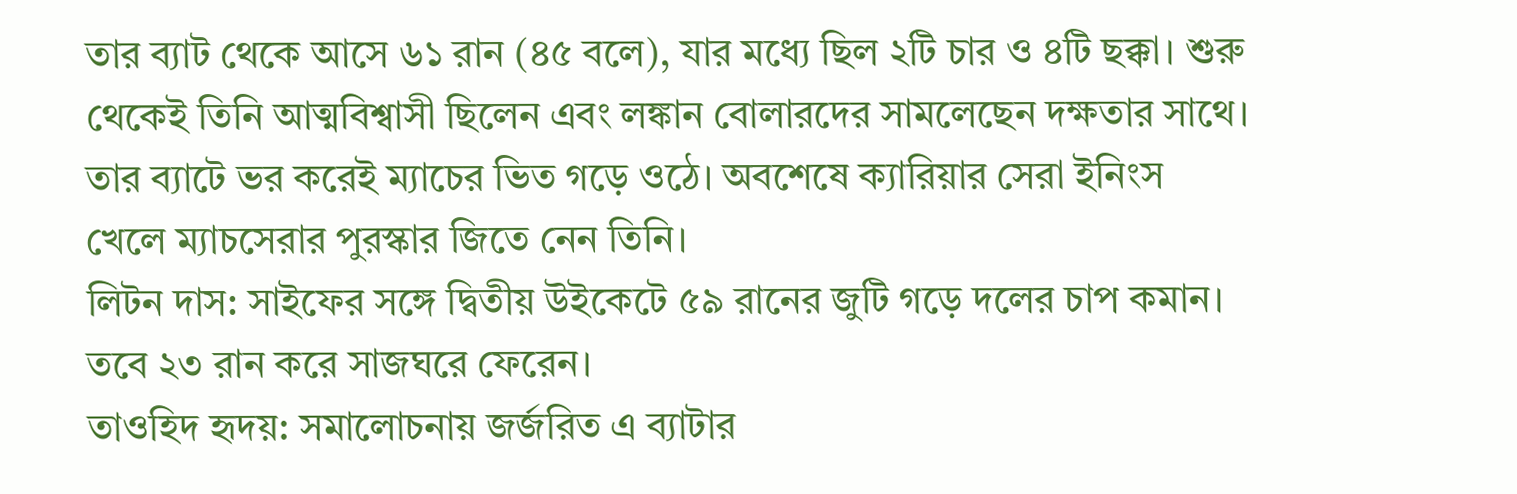তার ব্যাট থেকে আসে ৬১ রান (৪৫ বলে), যার মধ্যে ছিল ২টি চার ও ৪টি ছক্কা। শুরু থেকেই তিনি আত্মবিশ্বাসী ছিলেন এবং লঙ্কান বোলারদের সামলেছেন দক্ষতার সাথে। তার ব্যাটে ভর করেই ম্যাচের ভিত গড়ে ওঠে। অবশেষে ক্যারিয়ার সেরা ইনিংস খেলে ম্যাচসেরার পুরস্কার জিতে নেন তিনি।
লিটন দাস: সাইফের সঙ্গে দ্বিতীয় উইকেটে ৫৯ রানের জুটি গড়ে দলের চাপ কমান। তবে ২৩ রান করে সাজঘরে ফেরেন।
তাওহিদ হৃদয়: সমালোচনায় জর্জরিত এ ব্যাটার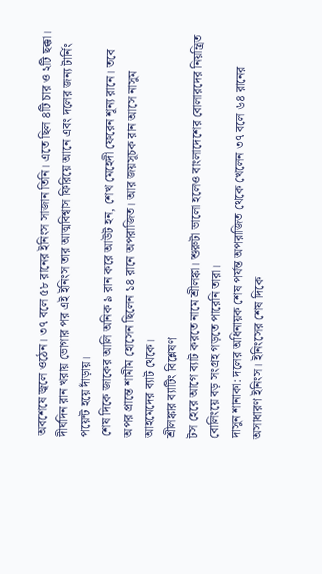অবশেষে জ্বলে ওঠেন। ৩৭ বলে ৫৮ রানের ইনিংস সাজান তিনি। এতে ছিল ৪টি চার ও ২টি ছক্কা। দীর্ঘদিন রান খরায় ভোগার পর এই ইনিংস তার আত্মবিশ্বাস ফিরিয়ে আনে এবং দলের জন্য টার্নিং পয়েন্ট হয়ে দাঁড়ায়।
শেষ দিকে জাকের আলি অনিক ৯ রান করে আউট হন, শেখ মেহেদী ফেরেন শূন্য রানে। তবে অপর প্রান্তে শামীম হোসেন ছিলেন ১৪ রানে অপরাজিত। আর জয়সূচক রান আসে নাসুম আহমেদের ব্যাট থেকে।
শ্রীলঙ্কার ব্যাটিং বিশ্লেষণ
টস হেরে আগে ব্যাট করতে নামে শ্রীলঙ্কা। শুরুটা ভালো হলেও বাংলাদেশের বোলারদের নিয়ন্ত্রিত বোলিংয়ে বড় সংগ্রহ গড়তে পারেনি তারা।
দাসুন শানাকা: দলের অধিনায়ক শেষ পর্যন্ত অপরাজিত থেকে খেলেন ৩৭ বলে ৬৪ রানের অসাধারণ ইনিংস। ইনিংসের শেষ দিকে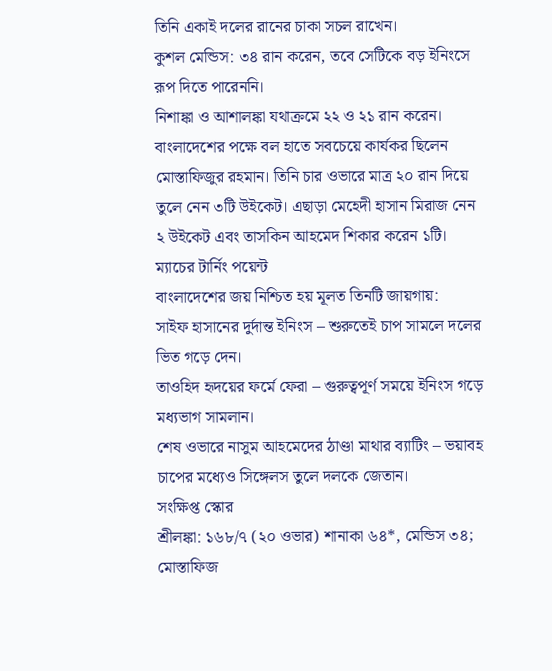তিনি একাই দলের রানের চাকা সচল রাখেন।
কুশল মেন্ডিস: ৩৪ রান করেন, তবে সেটিকে বড় ইনিংসে রূপ দিতে পারেননি।
নিশাঙ্কা ও আশালঙ্কা যথাক্রমে ২২ ও ২১ রান করেন।
বাংলাদেশের পক্ষে বল হাতে সবচেয়ে কার্যকর ছিলেন মোস্তাফিজুর রহমান। তিনি চার ওভারে মাত্র ২০ রান দিয়ে তুলে নেন ৩টি উইকেট। এছাড়া মেহেদী হাসান মিরাজ নেন ২ উইকেট এবং তাসকিন আহমেদ শিকার করেন ১টি।
ম্যাচের টার্নিং পয়েন্ট
বাংলাদেশের জয় নিশ্চিত হয় মূলত তিনটি জায়গায়:
সাইফ হাসানের দুর্দান্ত ইনিংস – শুরুতেই চাপ সামলে দলের ভিত গড়ে দেন।
তাওহিদ হৃদয়ের ফর্মে ফেরা – গুরুত্বপূর্ণ সময়ে ইনিংস গড়ে মধ্যভাগ সামলান।
শেষ ওভারে নাসুম আহমেদের ঠাণ্ডা মাথার ব্যাটিং – ভয়াবহ চাপের মধ্যেও সিঙ্গেলস তুলে দলকে জেতান।
সংক্ষিপ্ত স্কোর
শ্রীলঙ্কা: ১৬৮/৭ (২০ ওভার) শানাকা ৬৪*, মেন্ডিস ৩৪; মোস্তাফিজ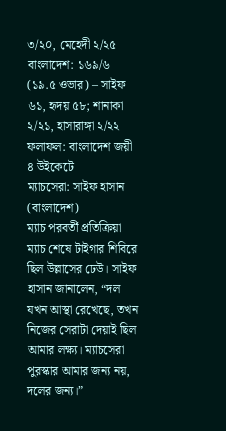৩/২০, মেহেদী ২/২৫
বাংলাদেশ: ১৬৯/৬ (১৯.৫ ওভার) – সাইফ ৬১, হৃদয় ৫৮; শানাকা ২/২১, হাসারাঙ্গা ২/২২
ফলাফল: বাংলাদেশ জয়ী ৪ উইকেটে
ম্যাচসেরা: সাইফ হাসান (বাংলাদেশ)
ম্যাচ পরবর্তী প্রতিক্রিয়া
ম্যাচ শেষে টাইগার শিবিরে ছিল উল্লাসের ঢেউ। সাইফ হাসান জানালেন, “দল যখন আস্থা রেখেছে, তখন নিজের সেরাটা দেয়াই ছিল আমার লক্ষ্য। ম্যাচসেরা পুরস্কার আমার জন্য নয়, দলের জন্য।”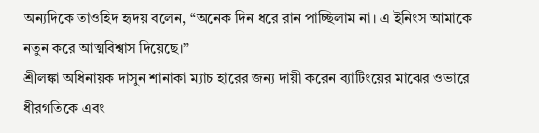অন্যদিকে তাওহিদ হৃদয় বলেন, “অনেক দিন ধরে রান পাচ্ছিলাম না। এ ইনিংস আমাকে নতুন করে আত্মবিশ্বাস দিয়েছে।”
শ্রীলঙ্কা অধিনায়ক দাসুন শানাকা ম্যাচ হারের জন্য দায়ী করেন ব্যাটিংয়ের মাঝের ওভারে ধীরগতিকে এবং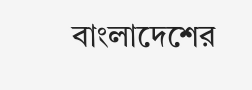বাংলাদেশের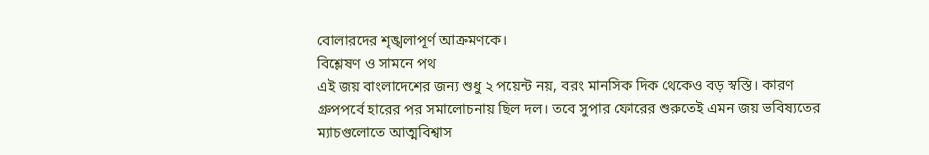বোলারদের শৃঙ্খলাপূর্ণ আক্রমণকে।
বিশ্লেষণ ও সামনে পথ
এই জয় বাংলাদেশের জন্য শুধু ২ পয়েন্ট নয়, বরং মানসিক দিক থেকেও বড় স্বস্তি। কারণ গ্রুপপর্বে হারের পর সমালোচনায় ছিল দল। তবে সুপার ফোরের শুরুতেই এমন জয় ভবিষ্যতের ম্যাচগুলোতে আত্মবিশ্বাস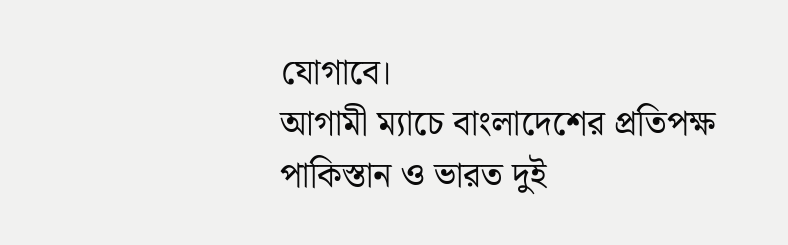যোগাবে।
আগামী ম্যাচে বাংলাদেশের প্রতিপক্ষ পাকিস্তান ও ভারত দুই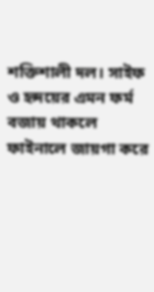শক্তিশালী দল। সাইফ ও হৃদয়ের এমন ফর্ম বজায় থাকলে ফাইনালে জায়গা করে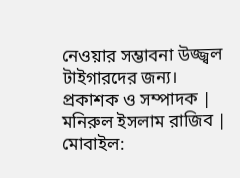নেওয়ার সম্ভাবনা উজ্জ্বল টাইগারদের জন্য।
প্রকাশক ও সম্পাদক | মনিরুল ইসলাম রাজিব | মোবাইল: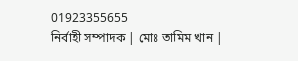01923355655
নির্বাহী সম্পাদক | মোঃ তামিম খান |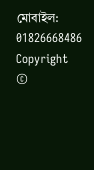মোবাইল: 01826668486
Copyright ©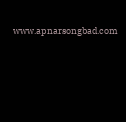www.apnarsongbad.com